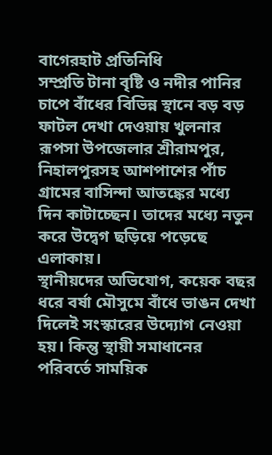বাগেরহাট প্রতিনিধি
সম্প্রতি টানা বৃষ্টি ও নদীর পানির চাপে বাঁধের বিভিন্ন স্থানে বড় বড় ফাটল দেখা দেওয়ায় খুলনার রূপসা উপজেলার শ্রীরামপুর, নিহালপুরসহ আশপাশের পাঁচ গ্রামের বাসিন্দা আতঙ্কের মধ্যে দিন কাটাচ্ছেন। তাদের মধ্যে নতুন করে উদ্বেগ ছড়িয়ে পড়েছে এলাকায়।
স্থানীয়দের অভিযোগ, কয়েক বছর ধরে বর্ষা মৌসুমে বাঁধে ভাঙন দেখা দিলেই সংস্কারের উদ্যোগ নেওয়া হয়। কিন্তু স্থায়ী সমাধানের পরিবর্তে সাময়িক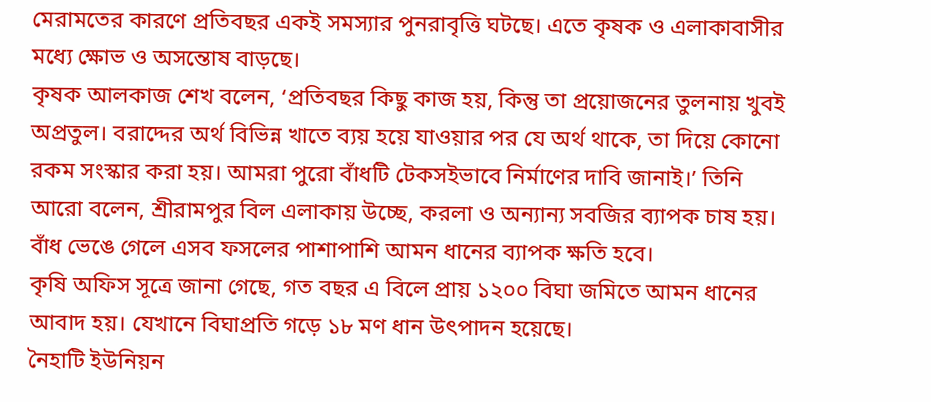মেরামতের কারণে প্রতিবছর একই সমস্যার পুনরাবৃত্তি ঘটছে। এতে কৃষক ও এলাকাবাসীর মধ্যে ক্ষোভ ও অসন্তোষ বাড়ছে।
কৃষক আলকাজ শেখ বলেন, ‘প্রতিবছর কিছু কাজ হয়, কিন্তু তা প্রয়োজনের তুলনায় খুবই অপ্রতুল। বরাদ্দের অর্থ বিভিন্ন খাতে ব্যয় হয়ে যাওয়ার পর যে অর্থ থাকে, তা দিয়ে কোনো রকম সংস্কার করা হয়। আমরা পুরো বাঁধটি টেকসইভাবে নির্মাণের দাবি জানাই।’ তিনি আরো বলেন, শ্রীরামপুর বিল এলাকায় উচ্ছে, করলা ও অন্যান্য সবজির ব্যাপক চাষ হয়। বাঁধ ভেঙে গেলে এসব ফসলের পাশাপাশি আমন ধানের ব্যাপক ক্ষতি হবে।
কৃষি অফিস সূত্রে জানা গেছে, গত বছর এ বিলে প্রায় ১২০০ বিঘা জমিতে আমন ধানের আবাদ হয়। যেখানে বিঘাপ্রতি গড়ে ১৮ মণ ধান উৎপাদন হয়েছে।
নৈহাটি ইউনিয়ন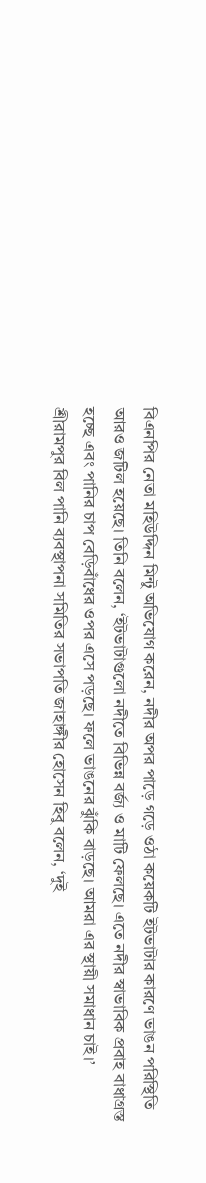বিএনপির নেতা মহিউদ্দিন মিন্টু অভিযোগ করেন, নদীর অপর পাড়ে গড়ে ওঠা কয়েকটি ইটভাটার কারণে ভাঙন পরিস্থিতি আরও জটিল হয়েছে। তিনি বলেন, ‘ইটভাটাগুলো নদীতে বিভিন্ন বর্জ্য ও মাটি ফেলছে। এতে নদীর স্বাভাবিক প্রবাহ বাধাগ্রস্ত হচ্ছে এবং পানির চাপ বেড়িবাঁধের ওপর এসে পড়ছে। ফলে ভাঙনের ঝুঁকি বাড়ছে। আমরা এর স্থায়ী সমাধান চাই।’
শ্রীরামপুর বিল পানি ব্যবস্থাপনা সমিতির সভাপতি জাহাঙ্গীর হোসেন হিবু বলেন, ‘দুই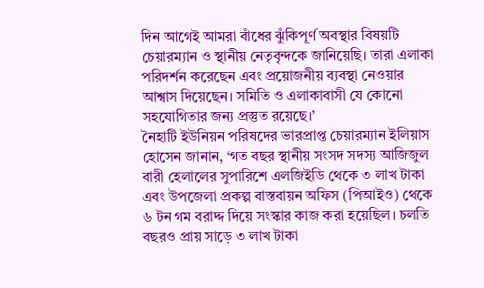দিন আগেই আমরা বাঁধের ঝুঁকিপূর্ণ অবস্থার বিষয়টি চেয়ারম্যান ও স্থানীয় নেতৃবৃন্দকে জানিয়েছি। তারা এলাকা পরিদর্শন করেছেন এবং প্রয়োজনীয় ব্যবস্থা নেওয়ার আশ্বাস দিয়েছেন। সমিতি ও এলাকাবাসী যে কোনো সহযোগিতার জন্য প্রস্তুত রয়েছে।’
নৈহাটি ইউনিয়ন পরিষদের ভারপ্রাপ্ত চেয়ারম্যান ইলিয়াস হোসেন জানান, ‘গত বছর স্থানীয় সংসদ সদস্য আজিজুল বারী হেলালের সুপারিশে এলজিইডি থেকে ৩ লাখ টাকা এবং উপজেলা প্রকল্প বাস্তবায়ন অফিস (পিআইও) থেকে ৬ টন গম বরাদ্দ দিয়ে সংস্কার কাজ করা হয়েছিল। চলতি বছরও প্রায় সাড়ে ৩ লাখ টাকা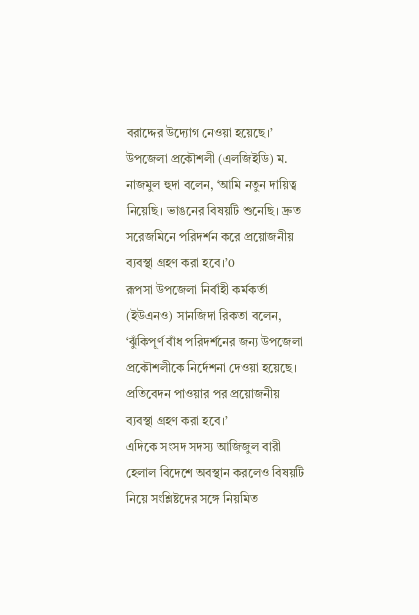বরাদ্দের উদ্যোগ নেওয়া হয়েছে।’
উপজেলা প্রকৌশলী (এলজিইডি) ম. নাজমুল হুদা বলেন, ‘আমি নতুন দায়িত্ব নিয়েছি। ভাঙনের বিষয়টি শুনেছি। দ্রুত সরেজমিনে পরিদর্শন করে প্রয়োজনীয় ব্যবস্থা গ্রহণ করা হবে।’0
রূপসা উপজেলা নির্বাহী কর্মকর্তা (ইউএনও) সানজিদা রিকতা বলেন, ‘ঝুঁকিপূর্ণ বাঁধ পরিদর্শনের জন্য উপজেলা প্রকৌশলীকে নির্দেশনা দেওয়া হয়েছে। প্রতিবেদন পাওয়ার পর প্রয়োজনীয় ব্যবস্থা গ্রহণ করা হবে।’
এদিকে সংসদ সদস্য আজিজুল বারী হেলাল বিদেশে অবস্থান করলেও বিষয়টি নিয়ে সংশ্লিষ্টদের সঙ্গে নিয়মিত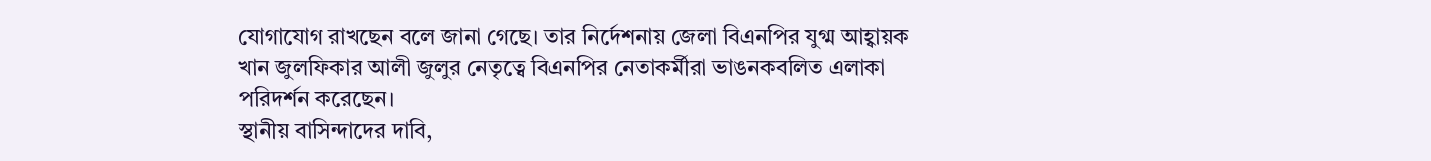যোগাযোগ রাখছেন বলে জানা গেছে। তার নির্দেশনায় জেলা বিএনপির যুগ্ম আহ্বায়ক খান জুলফিকার আলী জুলুর নেতৃত্বে বিএনপির নেতাকর্মীরা ভাঙনকবলিত এলাকা পরিদর্শন করেছেন।
স্থানীয় বাসিন্দাদের দাবি,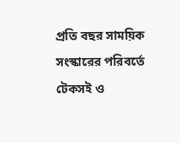প্রতি বছর সাময়িক সংস্কারের পরিবর্তে টেকসই ও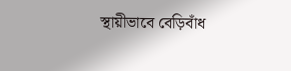স্থায়ীভাবে বেড়িবাঁধ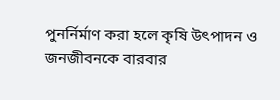পুনর্নির্মাণ করা হলে কৃষি উৎপাদন ও জনজীবনকে বারবার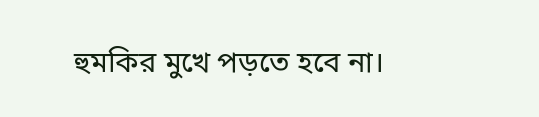হুমকির মুখে পড়তে হবে না।